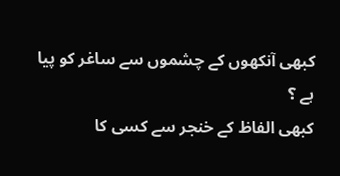کبھی آنکھوں کے چشموں سے ساغر کو پیا ہے ؟
کبھی الفاظ کے خنجر سے کسی کا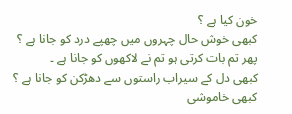خون کیا ہے ؟
کبھی خوش حال چہروں میں چھپے درد کو جانا ہے ؟
پھر تم بات کرتی ہو تم نے لاکھوں کو جانا ہے ۔
کبھی دل کے سیراب راستوں سے دھڑکن کو جانا ہے ؟
کبھی خاموشی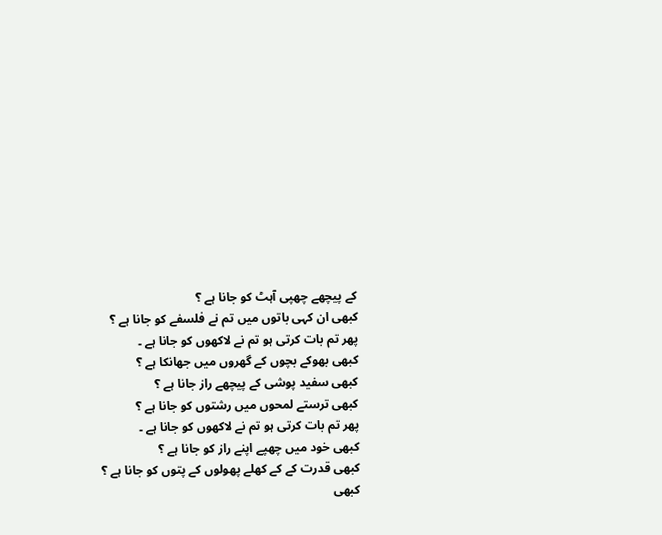کے پیچھے چھپی آہٹ کو جانا ہے ؟
کبھی ان کہی باتوں میں تم نے فلسفے کو جانا ہے ؟
پھر تم بات کرتی ہو تم نے لاکھوں کو جانا ہے ۔
کبھی بھوکے بچوں کے گھروں میں جھانکا ہے ؟
کبھی سفید پوشی کے پیچھے راز جانا ہے ؟
کبھی ترستے لمحوں میں رشتوں کو جانا ہے ؟
پھر تم بات کرتی ہو تم نے لاکھوں کو جانا ہے ۔
کبھی خود میں چھپے اپنے راز کو جانا ہے ؟
کبھی قدرت کے کے کھلے پھولوں کے پتوں کو جانا ہے ؟
کبھی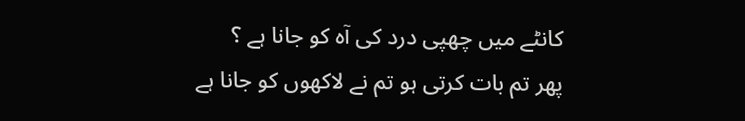کانٹے میں چھپی درد کی آہ کو جانا ہے ؟
پھر تم بات کرتی ہو تم نے لاکھوں کو جانا ہے